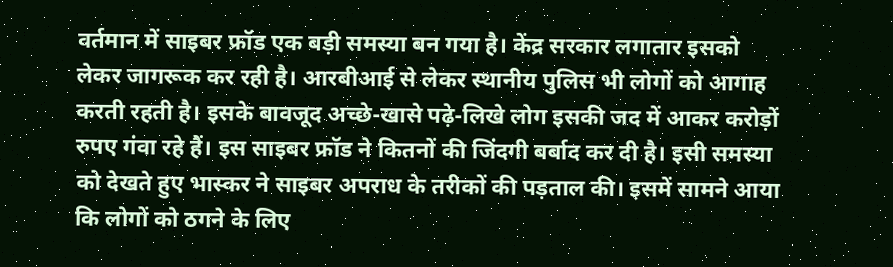वर्तमान में साइबर फ्रॉड एक बड़ी समस्या बन गया है। केंद्र सरकार लगातार इसको लेकर जागरूक कर रही है। आरबीआई से लेकर स्थानीय पुलिस भी लोगों को आगाह करती रहती है। इसके बावजूद अच्छे-खासे पढ़े-लिखे लोग इसकी जद में आकर करोड़ों रुपए गंवा रहे हैं। इस साइबर फ्रॉड ने कितनों की जिंदगी बर्बाद कर दी है। इसी समस्या को देखते हुए भास्कर ने साइबर अपराध के तरीकों की पड़ताल की। इसमें सामने आया कि लोगों को ठगने के लिए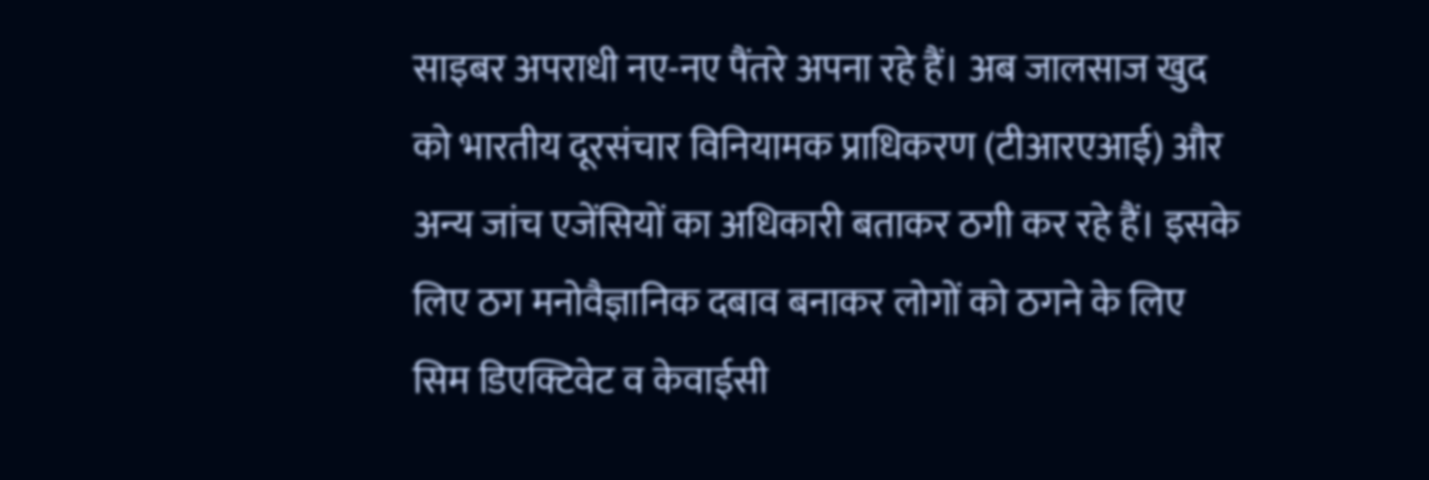साइबर अपराधी नए-नए पैंतरे अपना रहे हैं। अब जालसाज खुद को भारतीय दूरसंचार विनियामक प्राधिकरण (टीआरएआई) और अन्य जांच एजेंसियों का अधिकारी बताकर ठगी कर रहे हैं। इसके लिए ठग मनोवैज्ञानिक दबाव बनाकर लोगों को ठगने के लिए सिम डिएक्टिवेट व केवाईसी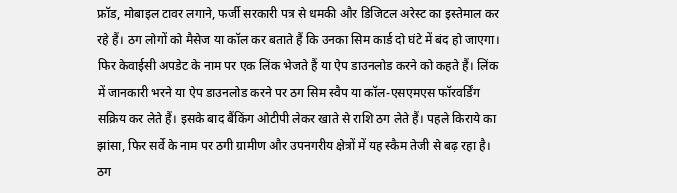फ्रॉड, मोबाइल टावर लगाने, फर्जी सरकारी पत्र से धमकी और डिजिटल अरेस्ट का इस्तेमाल कर रहे हैं। ठग लोगों को मैसेज या कॉल कर बताते हैं कि उनका सिम कार्ड दो घंटे में बंद हो जाएगा। फिर केवाईसी अपडेट के नाम पर एक लिंक भेजते हैं या ऐप डाउनलोड करने को कहते हैं। लिंक में जानकारी भरने या ऐप डाउनलोड करने पर ठग सिम स्वैप या कॉल-एसएमएस फॉरवर्डिंग सक्रिय कर लेते हैं। इसके बाद बैंकिंग ओटीपी लेकर खाते से राशि ठग लेते हैं। पहले किराये का झांसा, फिर सर्वे के नाम पर ठगी ग्रामीण और उपनगरीय क्षेत्रों में यह स्कैम तेजी से बढ़ रहा है। ठग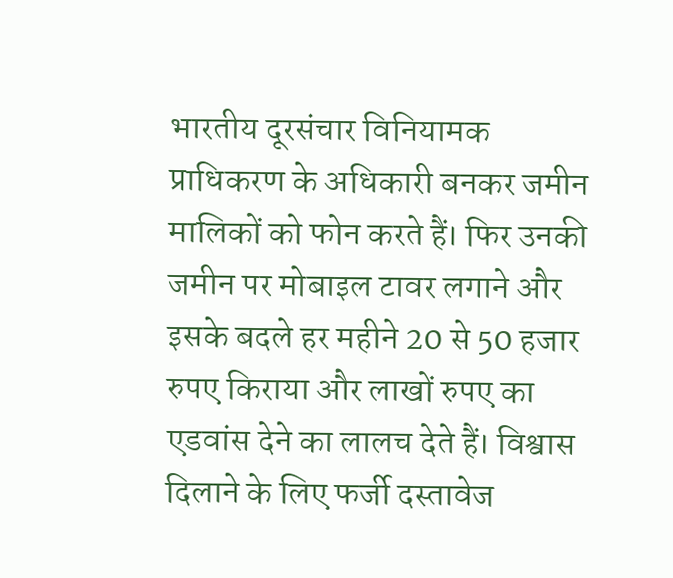भारतीय दूरसंचार विनियामक प्राधिकरण के अधिकारी बनकर जमीन मालिकों को फोन करते हैं। फिर उनकी जमीन पर मोबाइल टावर लगाने और इसके बदले हर महीने 20 से 50 हजार रुपए किराया और लाखों रुपए का एडवांस देने का लालच देते हैं। विश्वास दिलाने के लिए फर्जी दस्तावेज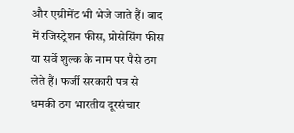और एग्रीमेंट भी भेजे जाते हैं। बाद में रजिस्ट्रेशन फीस, प्रोसेसिंग फीस या सर्वे शुल्क के नाम पर पैसे ठग लेते हैं। फर्जी सरकारी पत्र से धमकी ठग भारतीय दूरसंचार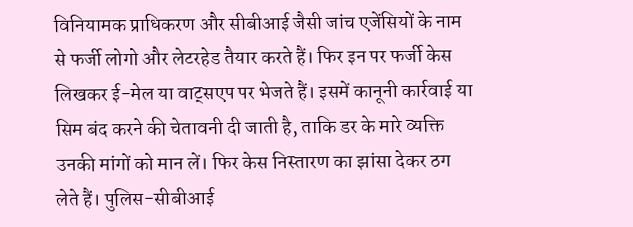विनियामक प्राधिकरण और सीबीआई जैसी जांच एजेंसियों के नाम से फर्जी लोगो और लेटरहेड तैयार करते हैं। फिर इन पर फर्जी केस लिखकर ई-मेल या वाट्सएप पर भेजते हैं। इसमें कानूनी कार्रवाई या सिम बंद करने की चेतावनी दी जाती है, ताकि डर के मारे व्यक्ति उनकी मांगों को मान लें। फिर केस निस्तारण का झांसा देकर ठग लेते हैं। पुलिस-सीबीआई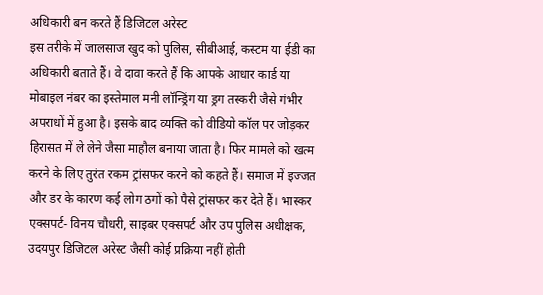अधिकारी बन करते हैं डिजिटल अरेस्ट
इस तरीके में जालसाज खुद को पुलिस, सीबीआई, कस्टम या ईडी का अधिकारी बताते हैं। वे दावा करते हैं कि आपके आधार कार्ड या मोबाइल नंबर का इस्तेमाल मनी लॉन्ड्रिंग या ड्रग तस्करी जैसे गंभीर अपराधों में हुआ है। इसके बाद व्यक्ति को वीडियो कॉल पर जोड़कर हिरासत में ले लेने जैसा माहौल बनाया जाता है। फिर मामले को खत्म करने के लिए तुरंत रकम ट्रांसफर करने को कहते हैं। समाज में इज्जत और डर के कारण कई लोग ठगों को पैसे ट्रांसफर कर देते हैं। भास्कर एक्सपर्ट- विनय चौधरी, साइबर एक्सपर्ट और उप पुलिस अधीक्षक, उदयपुर डिजिटल अरेस्ट जैसी कोई प्रक्रिया नहीं होती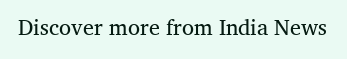Discover more from India News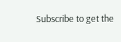Subscribe to get the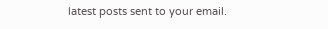latest posts sent to your email.